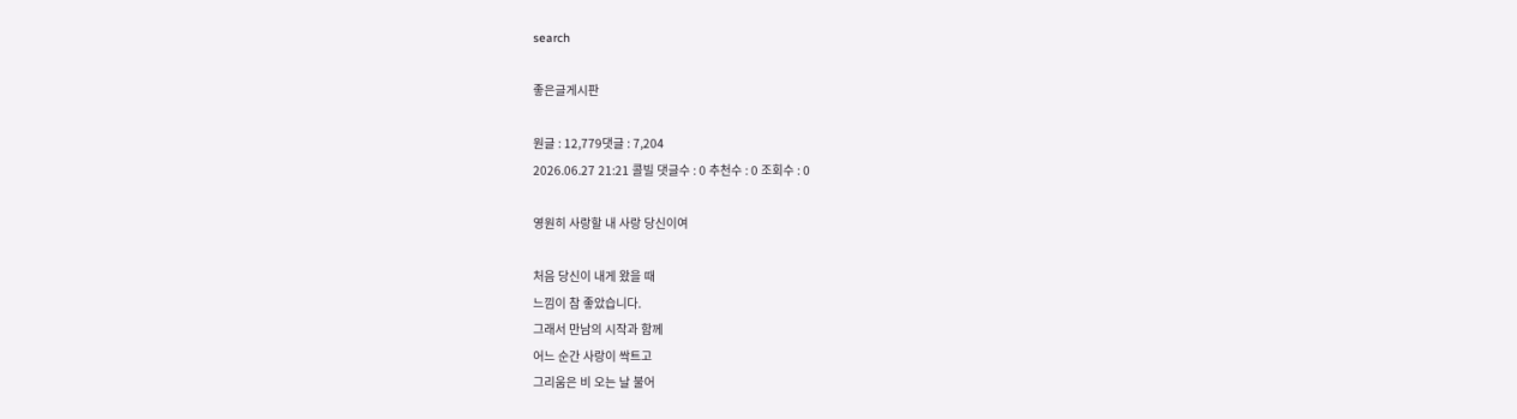search

좋은글게시판

원글 : 12,779댓글 : 7,204
2026.06.27 21:21 콜빌 댓글수 : 0 추천수 : 0 조회수 : 0

영원히 사랑할 내 사랑 당신이여

처음 당신이 내게 왔을 때
느낌이 참 좋았습니다.
그래서 만남의 시작과 함께
어느 순간 사랑이 싹트고
그리움은 비 오는 날 불어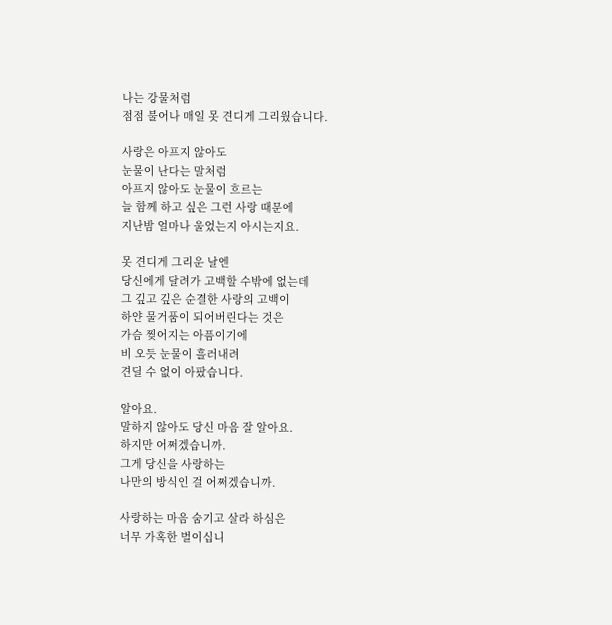나는 강물처럼
점점 불어나 매일 못 견디게 그리웠습니다.

사랑은 아프지 않아도
눈물이 난다는 말처럼
아프지 않아도 눈물이 흐르는
늘 함께 하고 싶은 그런 사랑 때문에
지난밤 얼마나 울었는지 아시는지요.

못 견디게 그리운 날엔
당신에게 달려가 고백할 수밖에 없는데
그 깊고 깊은 순결한 사랑의 고백이
하얀 물거품이 되어버린다는 것은
가슴 찢어지는 아픔이기에
비 오듯 눈물이 흘러내려
견딜 수 없이 아팠습니다.

알아요.
말하지 않아도 당신 마음 잘 알아요.
하지만 어쩌겠습니까.
그게 당신을 사랑하는
나만의 방식인 걸 어쩌겠습니까.

사랑하는 마음 숨기고 살라 하심은
너무 가혹한 벌이십니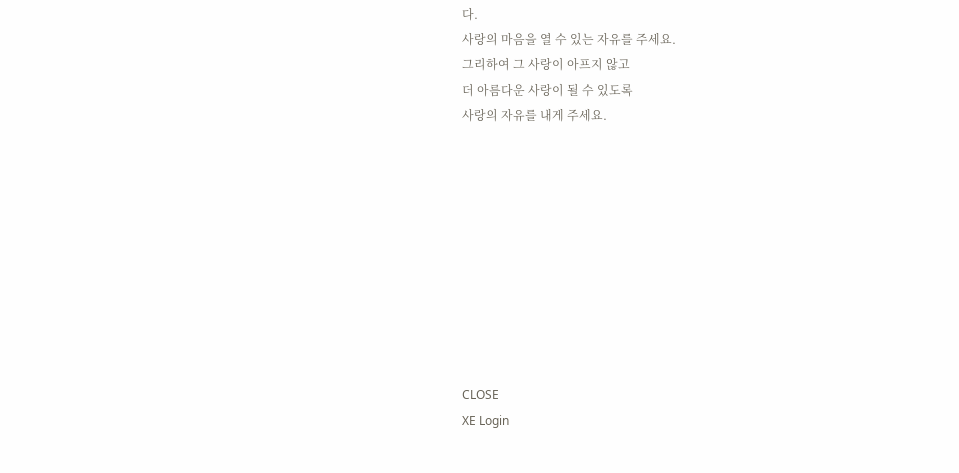다.
사랑의 마음을 열 수 있는 자유를 주세요.
그리하여 그 사랑이 아프지 않고
더 아름다운 사랑이 될 수 있도록
사랑의 자유를 내게 주세요.










CLOSE
XE Login